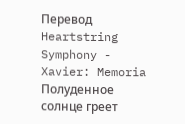Перевод Heartstring Symphony - Xavier: Memoria
Полуденное солнце греет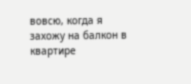вовсю, когда я захожу на балкон в квартире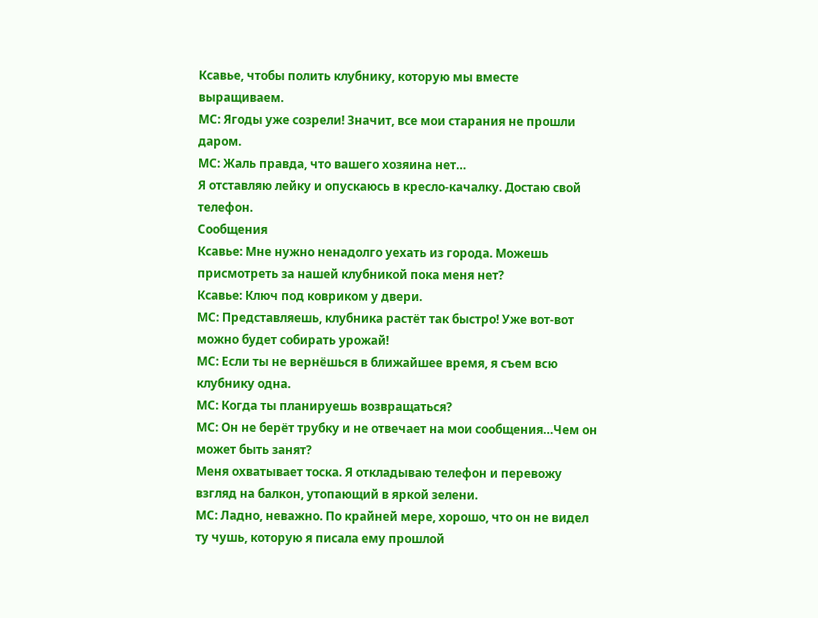Ксавье, чтобы полить клубнику, которую мы вместе выращиваем.
МС: Ягоды уже созрели! Значит, все мои старания не прошли даром.
МС: Жаль правда, что вашего хозяина нет…
Я отставляю лейку и опускаюсь в кресло-качалку. Достаю свой телефон.
Сообщения
Ксавье: Мне нужно ненадолго уехать из города. Можешь присмотреть за нашей клубникой пока меня нет?
Ксавье: Ключ под ковриком у двери.
МС: Представляешь, клубника растёт так быстро! Уже вот-вот можно будет собирать урожай!
МС: Если ты не вернёшься в ближайшее время, я съем всю клубнику одна.
МС: Когда ты планируешь возвращаться?
МС: Он не берёт трубку и не отвечает на мои сообщения…Чем он может быть занят?
Меня охватывает тоска. Я откладываю телефон и перевожу взгляд на балкон, утопающий в яркой зелени.
МС: Ладно, неважно. По крайней мере, хорошо, что он не видел ту чушь, которую я писала ему прошлой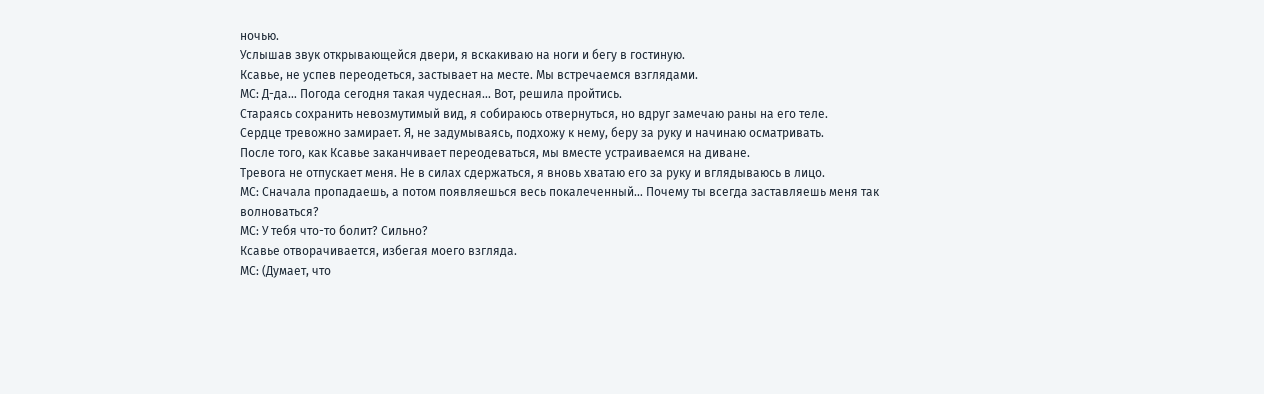ночью.
Услышав звук открывающейся двери, я вскакиваю на ноги и бегу в гостиную.
Ксавье, не успев переодеться, застывает на месте. Мы встречаемся взглядами.
МС: Д-да… Погода сегодня такая чудесная… Вот, решила пройтись.
Стараясь сохранить невозмутимый вид, я собираюсь отвернуться, но вдруг замечаю раны на его теле.
Сердце тревожно замирает. Я, не задумываясь, подхожу к нему, беру за руку и начинаю осматривать.
После того, как Ксавье заканчивает переодеваться, мы вместе устраиваемся на диване.
Тревога не отпускает меня. Не в силах сдержаться, я вновь хватаю его за руку и вглядываюсь в лицо.
МС: Сначала пропадаешь, а потом появляешься весь покалеченный… Почему ты всегда заставляешь меня так волноваться?
МС: У тебя что-то болит? Сильно?
Ксавье отворачивается, избегая моего взгляда.
МС: (Думает, что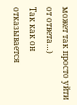может так просто уйти от ответа…)
Так как он отказывается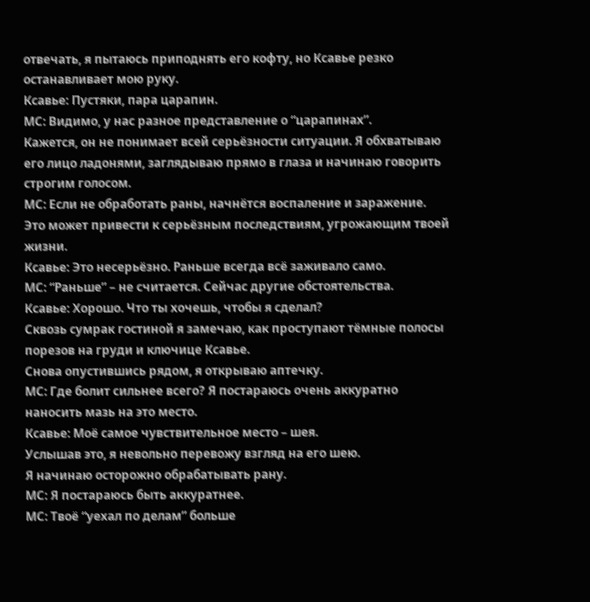отвечать, я пытаюсь приподнять его кофту, но Ксавье резко останавливает мою руку.
Ксавье: Пустяки, пара царапин.
МС: Видимо, у нас разное представление о “царапинах”.
Кажется, он не понимает всей серьёзности ситуации. Я обхватываю его лицо ладонями, заглядываю прямо в глаза и начинаю говорить строгим голосом.
МС: Если не обработать раны, начнётся воспаление и заражение. Это может привести к серьёзным последствиям, угрожающим твоей жизни.
Ксавье: Это несерьёзно. Раньше всегда всё заживало само.
МС: “Раньше” – не считается. Сейчас другие обстоятельства.
Ксавье: Хорошо. Что ты хочешь, чтобы я сделал?
Сквозь сумрак гостиной я замечаю, как проступают тёмные полосы порезов на груди и ключице Ксавье.
Снова опустившись рядом, я открываю аптечку.
МС: Где болит сильнее всего? Я постараюсь очень аккуратно наносить мазь на это место.
Ксавье: Моё самое чувствительное место – шея.
Услышав это, я невольно перевожу взгляд на его шею.
Я начинаю осторожно обрабатывать рану.
МС: Я постараюсь быть аккуратнее.
МС: Твоё “уехал по делам” больше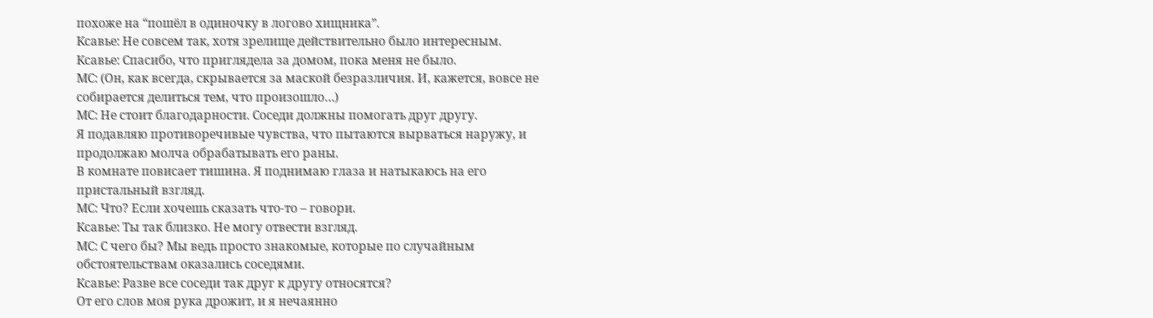похоже на “пошёл в одиночку в логово хищника”.
Ксавье: Не совсем так, хотя зрелище действительно было интересным.
Ксавье: Спасибо, что приглядела за домом, пока меня не было.
МС: (Он, как всегда, скрывается за маской безразличия. И, кажется, вовсе не собирается делиться тем, что произошло…)
МС: Не стоит благодарности. Соседи должны помогать друг другу.
Я подавляю противоречивые чувства, что пытаются вырваться наружу, и продолжаю молча обрабатывать его раны.
В комнате повисает тишина. Я поднимаю глаза и натыкаюсь на его пристальный взгляд.
МС: Что? Если хочешь сказать что-то – говори.
Ксавье: Ты так близко. Не могу отвести взгляд.
МС: С чего бы? Мы ведь просто знакомые, которые по случайным обстоятельствам оказались соседями.
Ксавье: Разве все соседи так друг к другу относятся?
От его слов моя рука дрожит, и я нечаянно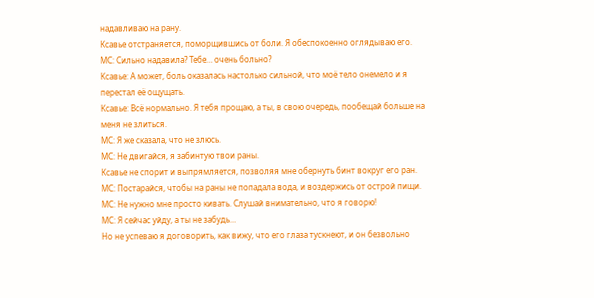надавливаю на рану.
Ксавье отстраняется, поморщившись от боли. Я обеспокоенно оглядываю его.
МС: Сильно надавила? Тебе… очень больно?
Ксавье: А может, боль оказалась настолько сильной, что моё тело онемело и я перестал её ощущать.
Ксавье: Всё нормально. Я тебя прощаю, а ты, в свою очередь, пообещай больше на меня не злиться.
МС: Я же сказала, что не злюсь.
МС: Не двигайся, я забинтую твои раны.
Ксавье не спорит и выпрямляется, позволяя мне обернуть бинт вокруг его ран.
МС: Постарайся, чтобы на раны не попадала вода, и воздержись от острой пищи.
МС: Не нужно мне просто кивать. Слушай внимательно, что я говорю!
МС: Я сейчас уйду, а ты не забудь…
Но не успеваю я договорить, как вижу, что его глаза тускнеют, и он безвольно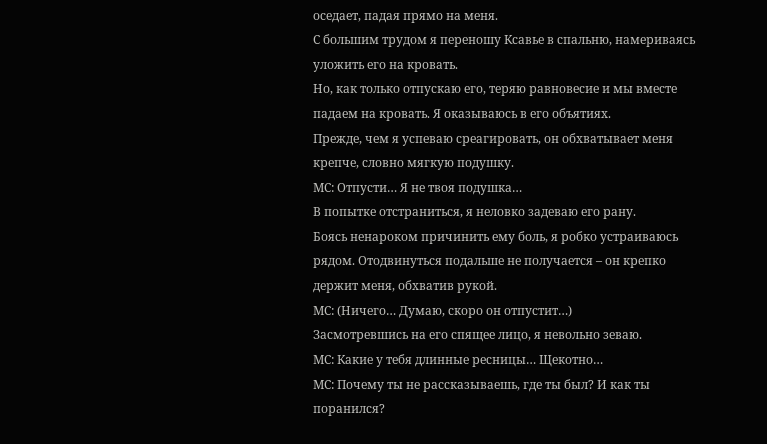оседает, падая прямо на меня.
С большим трудом я переношу Ксавье в спальню, намериваясь уложить его на кровать.
Но, как только отпускаю его, теряю равновесие и мы вместе падаем на кровать. Я оказываюсь в его объятиях.
Прежде, чем я успеваю среагировать, он обхватывает меня крепче, словно мягкую подушку.
МС: Отпусти… Я не твоя подушка…
В попытке отстраниться, я неловко задеваю его рану.
Боясь ненароком причинить ему боль, я робко устраиваюсь рядом. Отодвинуться подальше не получается – он крепко держит меня, обхватив рукой.
МС: (Ничего… Думаю, скоро он отпустит…)
Засмотревшись на его спящее лицо, я невольно зеваю.
МС: Какие у тебя длинные ресницы… Щекотно…
МС: Почему ты не рассказываешь, где ты был? И как ты поранился?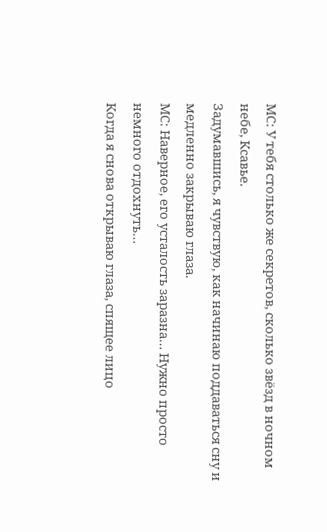МС: У тебя столько же секретов, сколько звёзд в ночном небе, Ксавье.
Задумавшись, я чувствую, как начинаю поддаваться сну и медленно закрываю глаза.
МС: Наверное, его усталость заразна… Нужно просто немного отдохнуть…
Когда я снова открываю глаза, спящее лицо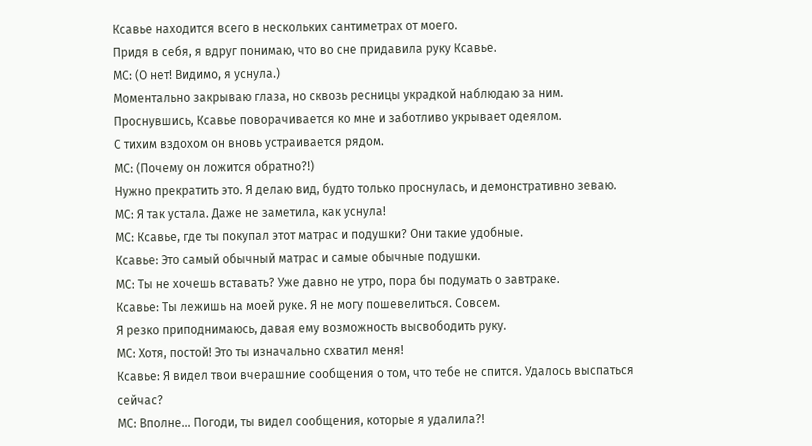Ксавье находится всего в нескольких сантиметрах от моего.
Придя в себя, я вдруг понимаю, что во сне придавила руку Ксавье.
МС: (О нет! Видимо, я уснула.)
Моментально закрываю глаза, но сквозь ресницы украдкой наблюдаю за ним.
Проснувшись, Ксавье поворачивается ко мне и заботливо укрывает одеялом.
С тихим вздохом он вновь устраивается рядом.
МС: (Почему он ложится обратно?!)
Нужно прекратить это. Я делаю вид, будто только проснулась, и демонстративно зеваю.
МС: Я так устала. Даже не заметила, как уснула!
МС: Ксавье, где ты покупал этот матрас и подушки? Они такие удобные.
Ксавье: Это самый обычный матрас и самые обычные подушки.
МС: Ты не хочешь вставать? Уже давно не утро, пора бы подумать о завтраке.
Ксавье: Ты лежишь на моей руке. Я не могу пошевелиться. Совсем.
Я резко приподнимаюсь, давая ему возможность высвободить руку.
МС: Хотя, постой! Это ты изначально схватил меня!
Ксавье: Я видел твои вчерашние сообщения о том, что тебе не спится. Удалось выспаться сейчас?
МС: Вполне… Погоди, ты видел сообщения, которые я удалила?!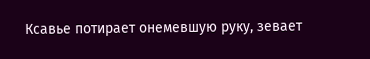Ксавье потирает онемевшую руку, зевает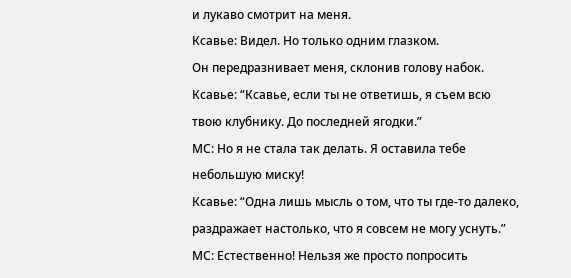и лукаво смотрит на меня.
Ксавье: Видел. Но только одним глазком.
Он передразнивает меня, склонив голову набок.
Ксавье: “Ксавье, если ты не ответишь, я съем всю твою клубнику. До последней ягодки.”
МС: Но я не стала так делать. Я оставила тебе небольшую миску!
Ксавье: “Одна лишь мысль о том, что ты где-то далеко, раздражает настолько, что я совсем не могу уснуть.”
МС: Естественно! Нельзя же просто попросить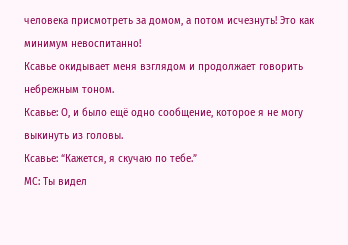человека присмотреть за домом, а потом исчезнуть! Это как минимум невоспитанно!
Ксавье окидывает меня взглядом и продолжает говорить небрежным тоном.
Ксавье: О, и было ещё одно сообщение, которое я не могу выкинуть из головы.
Ксавье: “Кажется, я скучаю по тебе.”
МС: Ты видел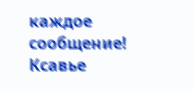каждое сообщение!
Ксавье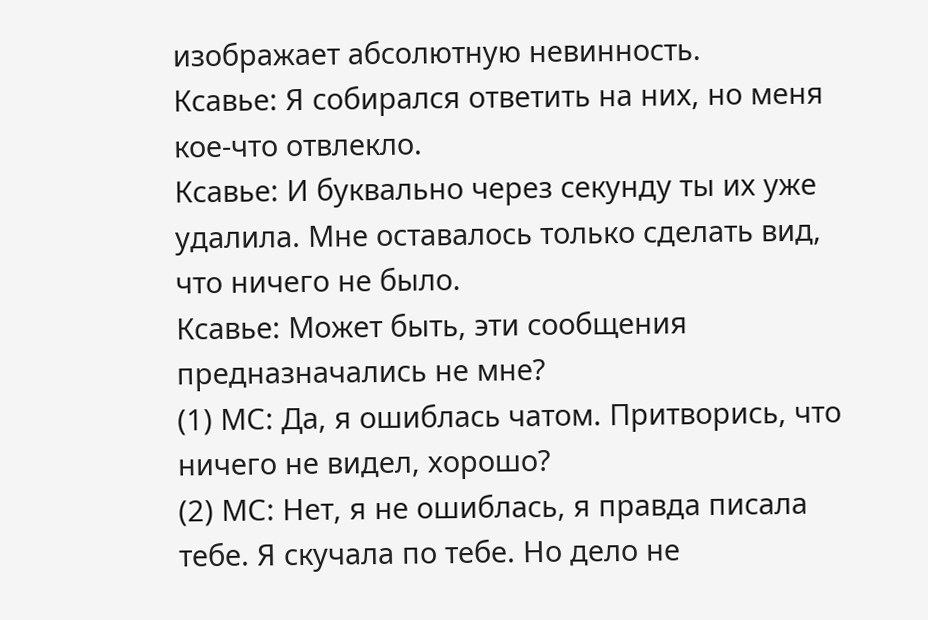изображает абсолютную невинность.
Ксавье: Я собирался ответить на них, но меня кое-что отвлекло.
Ксавье: И буквально через секунду ты их уже удалила. Мне оставалось только сделать вид, что ничего не было.
Ксавье: Может быть, эти сообщения предназначались не мне?
(1) МС: Да, я ошиблась чатом. Притворись, что ничего не видел, хорошо?
(2) МС: Нет, я не ошиблась, я правда писала тебе. Я скучала по тебе. Но дело не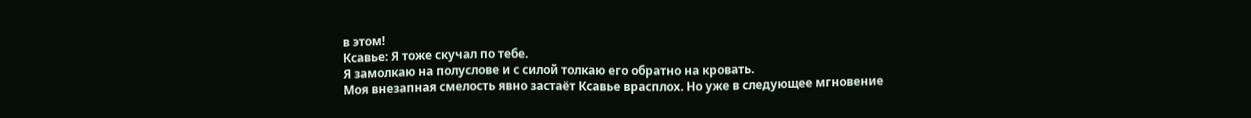в этом!
Ксавье: Я тоже скучал по тебе.
Я замолкаю на полуслове и с силой толкаю его обратно на кровать.
Моя внезапная смелость явно застаёт Ксавье врасплох. Но уже в следующее мгновение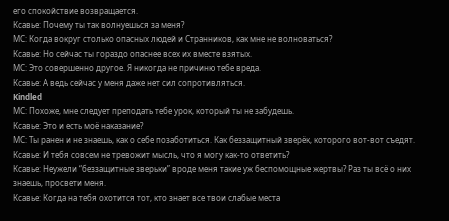его спокойствие возвращается.
Ксавье: Почему ты так волнуешься за меня?
МС: Когда вокруг столько опасных людей и Странников, как мне не волноваться?
Ксавье: Но сейчас ты гораздо опаснее всех их вместе взятых.
МС: Это совершенно другое. Я никогда не причиню тебе вреда.
Ксавье: А ведь сейчас у меня даже нет сил сопротивляться.
Kindled
МС: Похоже, мне следует преподать тебе урок, который ты не забудешь.
Ксавье: Это и есть моё наказание?
МС: Ты ранен и не знаешь, как о себе позаботиться. Как беззащитный зверёк, которого вот-вот съедят.
Ксавье: И тебя совсем не тревожит мысль, что я могу как-то ответить?
Ксавье: Неужели “беззащитные зверьки” вроде меня такие уж беспомощные жертвы? Раз ты всё о них знаешь, просвети меня.
Ксавье: Когда на тебя охотится тот, кто знает все твои слабые места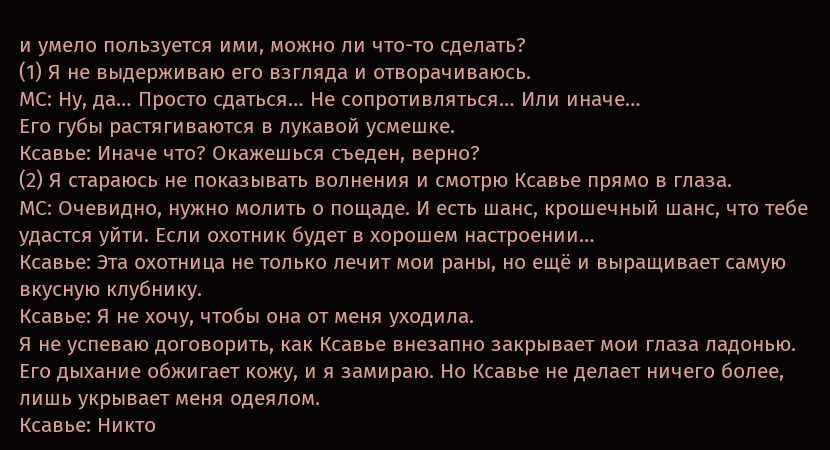и умело пользуется ими, можно ли что-то сделать?
(1) Я не выдерживаю его взгляда и отворачиваюсь.
МС: Ну, да… Просто сдаться… Не сопротивляться… Или иначе…
Его губы растягиваются в лукавой усмешке.
Ксавье: Иначе что? Окажешься съеден, верно?
(2) Я стараюсь не показывать волнения и смотрю Ксавье прямо в глаза.
МС: Очевидно, нужно молить о пощаде. И есть шанс, крошечный шанс, что тебе удастся уйти. Если охотник будет в хорошем настроении…
Ксавье: Эта охотница не только лечит мои раны, но ещё и выращивает самую вкусную клубнику.
Ксавье: Я не хочу, чтобы она от меня уходила.
Я не успеваю договорить, как Ксавье внезапно закрывает мои глаза ладонью.
Его дыхание обжигает кожу, и я замираю. Но Ксавье не делает ничего более, лишь укрывает меня одеялом.
Ксавье: Никто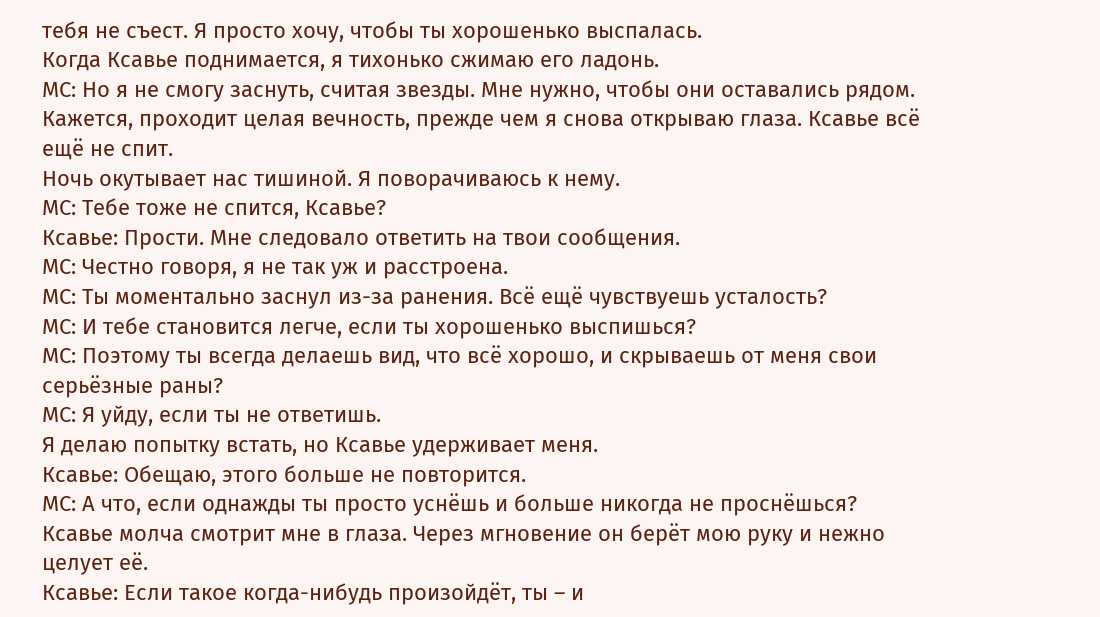тебя не съест. Я просто хочу, чтобы ты хорошенько выспалась.
Когда Ксавье поднимается, я тихонько сжимаю его ладонь.
МС: Но я не смогу заснуть, считая звезды. Мне нужно, чтобы они оставались рядом.
Кажется, проходит целая вечность, прежде чем я снова открываю глаза. Ксавье всё ещё не спит.
Ночь окутывает нас тишиной. Я поворачиваюсь к нему.
МС: Тебе тоже не спится, Ксавье?
Ксавье: Прости. Мне следовало ответить на твои сообщения.
МС: Честно говоря, я не так уж и расстроена.
МС: Ты моментально заснул из-за ранения. Всё ещё чувствуешь усталость?
МС: И тебе становится легче, если ты хорошенько выспишься?
МС: Поэтому ты всегда делаешь вид, что всё хорошо, и скрываешь от меня свои серьёзные раны?
МС: Я уйду, если ты не ответишь.
Я делаю попытку встать, но Ксавье удерживает меня.
Ксавье: Обещаю, этого больше не повторится.
МС: А что, если однажды ты просто уснёшь и больше никогда не проснёшься?
Ксавье молча смотрит мне в глаза. Через мгновение он берёт мою руку и нежно целует её.
Ксавье: Если такое когда-нибудь произойдёт, ты – и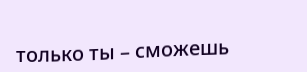только ты – сможешь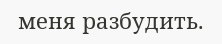меня разбудить.